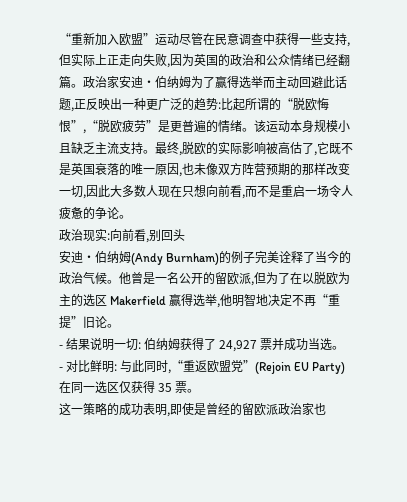“重新加入欧盟”运动尽管在民意调查中获得一些支持,但实际上正走向失败,因为英国的政治和公众情绪已经翻篇。政治家安迪·伯纳姆为了赢得选举而主动回避此话题,正反映出一种更广泛的趋势:比起所谓的“脱欧悔恨”,“脱欧疲劳”是更普遍的情绪。该运动本身规模小且缺乏主流支持。最终,脱欧的实际影响被高估了,它既不是英国衰落的唯一原因,也未像双方阵营预期的那样改变一切,因此大多数人现在只想向前看,而不是重启一场令人疲惫的争论。
政治现实:向前看,别回头
安迪·伯纳姆(Andy Burnham)的例子完美诠释了当今的政治气候。他曾是一名公开的留欧派,但为了在以脱欧为主的选区 Makerfield 赢得选举,他明智地决定不再“重提”旧论。
- 结果说明一切: 伯纳姆获得了 24,927 票并成功当选。
- 对比鲜明: 与此同时,“重返欧盟党”(Rejoin EU Party)在同一选区仅获得 35 票。
这一策略的成功表明,即使是曾经的留欧派政治家也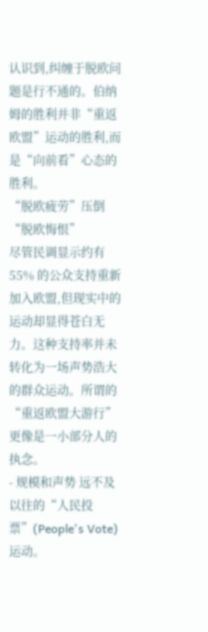认识到,纠缠于脱欧问题是行不通的。伯纳姆的胜利并非“重返欧盟”运动的胜利,而是“向前看”心态的胜利。
“脱欧疲劳”压倒“脱欧悔恨”
尽管民调显示约有 55% 的公众支持重新加入欧盟,但现实中的运动却显得苍白无力。这种支持率并未转化为一场声势浩大的群众运动。所谓的“重返欧盟大游行”更像是一小部分人的执念。
- 规模和声势 远不及以往的“人民投票”(People's Vote)运动。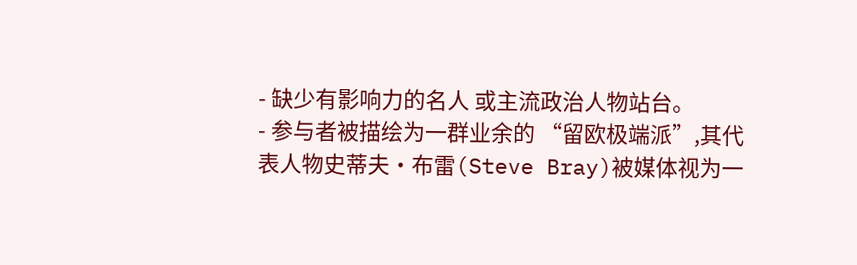- 缺少有影响力的名人 或主流政治人物站台。
- 参与者被描绘为一群业余的 “留欧极端派”,其代表人物史蒂夫·布雷(Steve Bray)被媒体视为一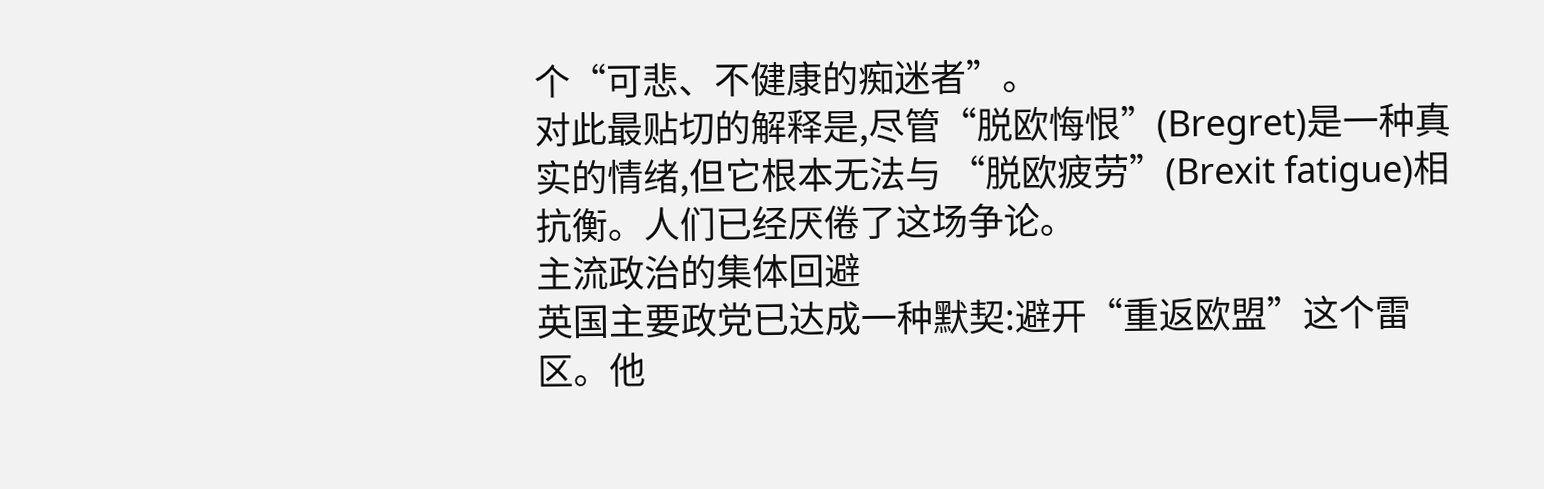个“可悲、不健康的痴迷者”。
对此最贴切的解释是,尽管“脱欧悔恨”(Bregret)是一种真实的情绪,但它根本无法与 “脱欧疲劳”(Brexit fatigue)相抗衡。人们已经厌倦了这场争论。
主流政治的集体回避
英国主要政党已达成一种默契:避开“重返欧盟”这个雷区。他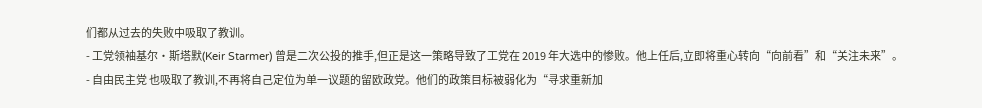们都从过去的失败中吸取了教训。
- 工党领袖基尔·斯塔默(Keir Starmer) 曾是二次公投的推手,但正是这一策略导致了工党在 2019 年大选中的惨败。他上任后,立即将重心转向“向前看”和“关注未来”。
- 自由民主党 也吸取了教训,不再将自己定位为单一议题的留欧政党。他们的政策目标被弱化为“寻求重新加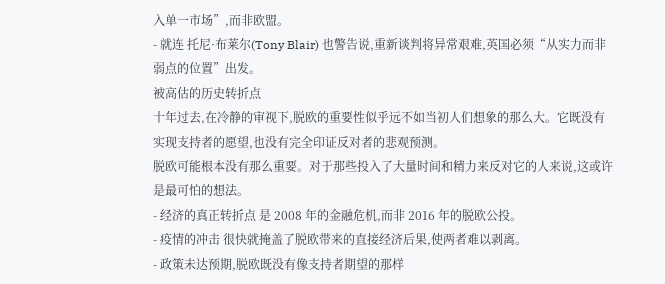入单一市场”,而非欧盟。
- 就连 托尼·布莱尔(Tony Blair) 也警告说,重新谈判将异常艰难,英国必须“从实力而非弱点的位置”出发。
被高估的历史转折点
十年过去,在冷静的审视下,脱欧的重要性似乎远不如当初人们想象的那么大。它既没有实现支持者的愿望,也没有完全印证反对者的悲观预测。
脱欧可能根本没有那么重要。对于那些投入了大量时间和精力来反对它的人来说,这或许是最可怕的想法。
- 经济的真正转折点 是 2008 年的金融危机,而非 2016 年的脱欧公投。
- 疫情的冲击 很快就掩盖了脱欧带来的直接经济后果,使两者难以剥离。
- 政策未达预期,脱欧既没有像支持者期望的那样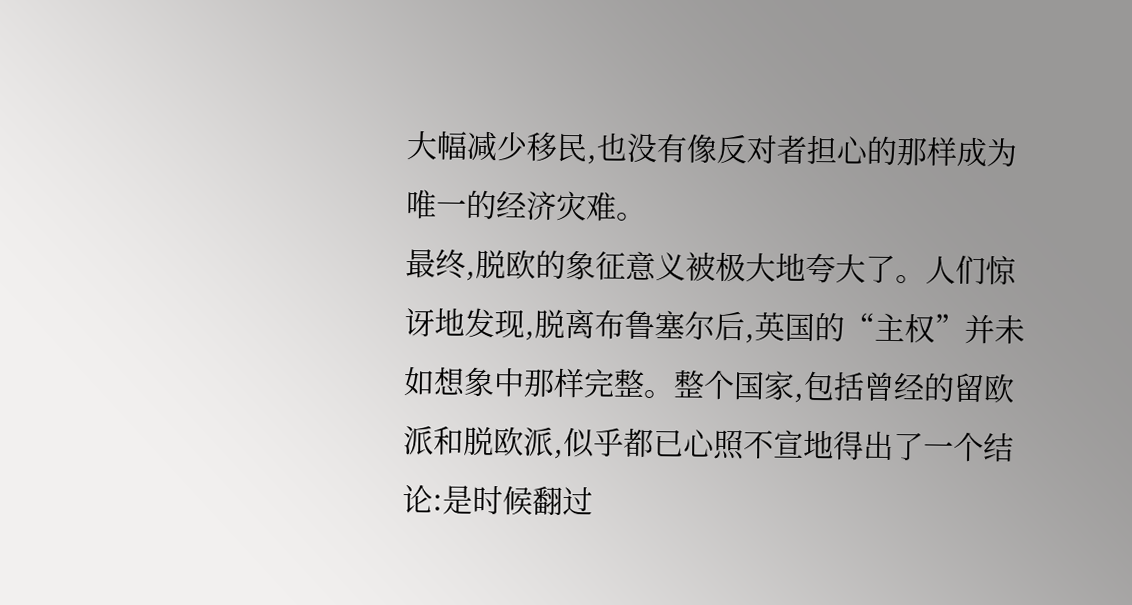大幅减少移民,也没有像反对者担心的那样成为唯一的经济灾难。
最终,脱欧的象征意义被极大地夸大了。人们惊讶地发现,脱离布鲁塞尔后,英国的“主权”并未如想象中那样完整。整个国家,包括曾经的留欧派和脱欧派,似乎都已心照不宣地得出了一个结论:是时候翻过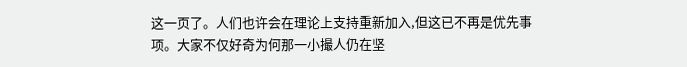这一页了。人们也许会在理论上支持重新加入,但这已不再是优先事项。大家不仅好奇为何那一小撮人仍在坚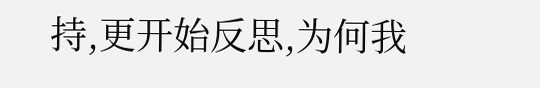持,更开始反思,为何我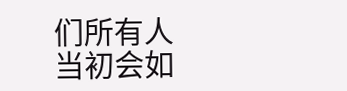们所有人当初会如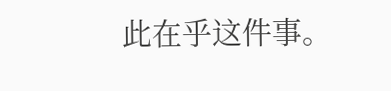此在乎这件事。